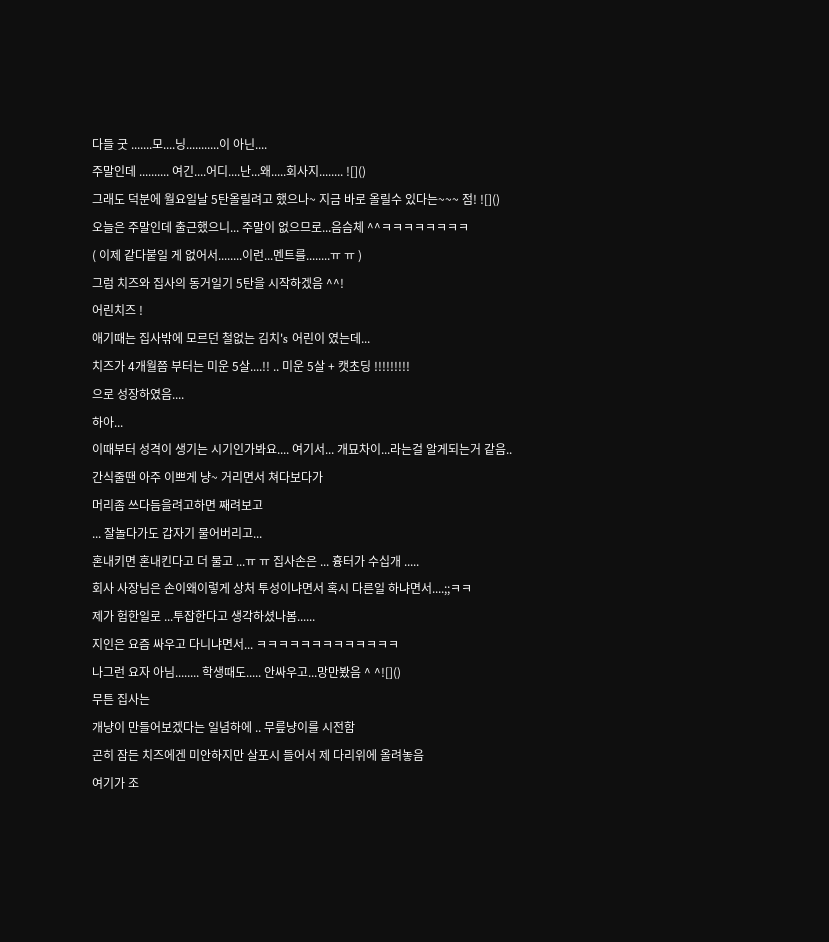다들 굿 .......모....닝...........이 아닌....
주말인데 .......... 여긴....어디....난...왜.....회사지........ ![]()
그래도 덕분에 월요일날 5탄올릴려고 했으나~ 지금 바로 올릴수 있다는~~~ 점! ![]()
오늘은 주말인데 출근했으니... 주말이 없으므로...음슴체 ^^ㅋㅋㅋㅋㅋㅋㅋㅋ
( 이제 같다붙일 게 없어서........이런...멘트를........ㅠ ㅠ )
그럼 치즈와 집사의 동거일기 5탄을 시작하겠음 ^^!
어린치즈 !
애기때는 집사밖에 모르던 철없는 김치's 어린이 였는데...
치즈가 4개월쯤 부터는 미운 5살....!! .. 미운 5살 + 캣초딩 !!!!!!!!!
으로 성장하였음....
하아...
이때부터 성격이 생기는 시기인가봐요.... 여기서... 개묘차이...라는걸 알게되는거 같음..
간식줄땐 아주 이쁘게 냥~ 거리면서 쳐다보다가
머리좀 쓰다듬을려고하면 째려보고
... 잘놀다가도 갑자기 물어버리고...
혼내키면 혼내킨다고 더 물고 ...ㅠ ㅠ 집사손은 ... 흉터가 수십개 .....
회사 사장님은 손이왜이렇게 상처 투성이냐면서 혹시 다른일 하냐면서....;;ㅋㅋ
제가 험한일로 ...투잡한다고 생각하셨나봄......
지인은 요즘 싸우고 다니냐면서... ㅋㅋㅋㅋㅋㅋㅋㅋㅋㅋㅋㅋㅋ
나그런 요자 아님........ 학생때도..... 안싸우고...망만봤음 ^ ^![]()
무튼 집사는
개냥이 만들어보겠다는 일념하에 .. 무릎냥이를 시전함
곤히 잠든 치즈에겐 미안하지만 살포시 들어서 제 다리위에 올려놓음
여기가 조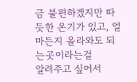금 불편하겠지만 따듯한 온기가 있고, 얼마든지 올라와도 되는곳이라는걸
알려주고 싶어서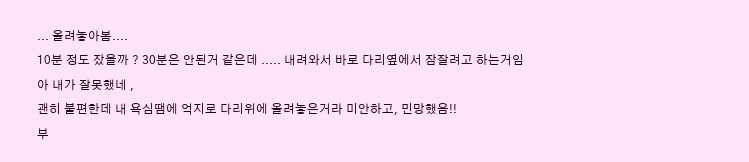... 올려놓아봄....
10분 정도 잤을까 ? 30분은 안된거 같은데 ..... 내려와서 바로 다리옆에서 잠잘려고 하는거임
아 내가 잘못했네 ,
괜히 불편한데 내 욕심땜에 억지로 다리위에 올려놓은거라 미안하고, 민망했음!!
부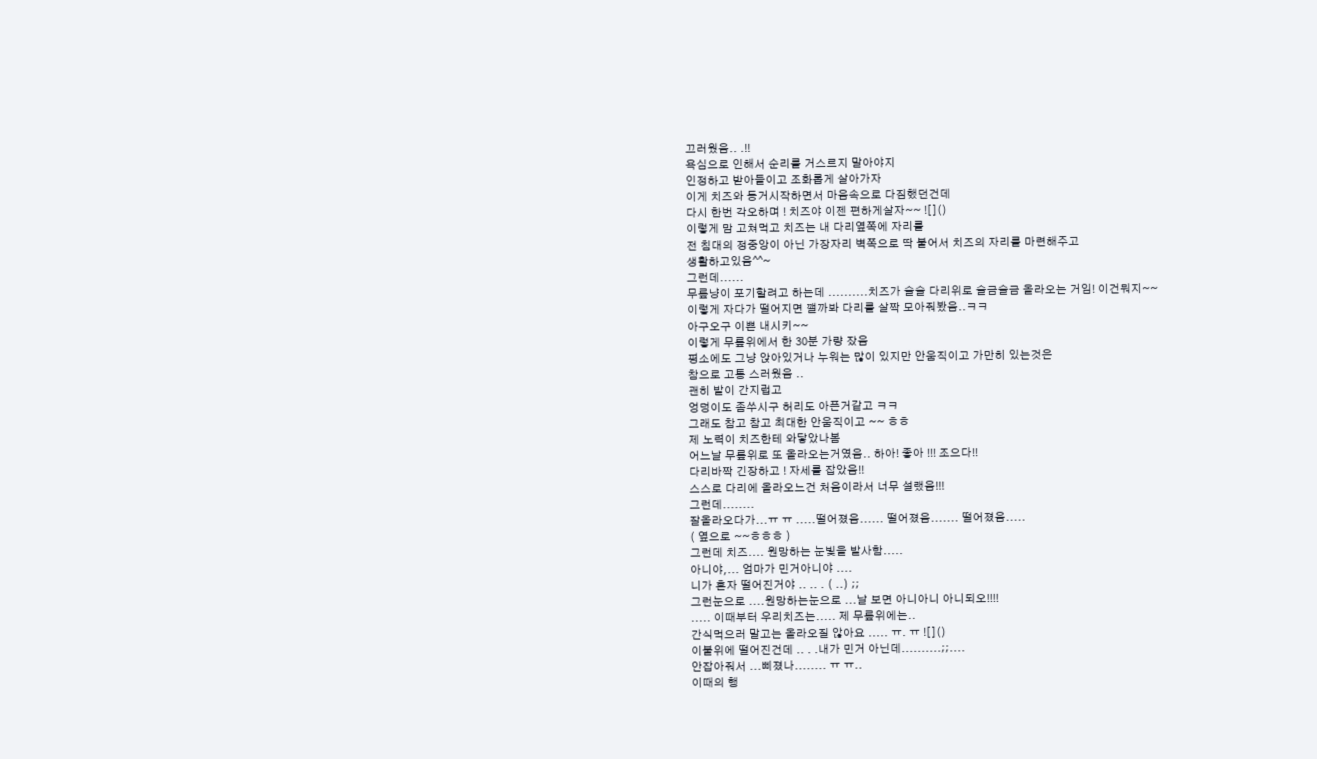끄러웠음.. .!!
욕심으로 인해서 순리를 거스르지 말아야지
인정하고 받아들이고 조화롭게 살아가자
이게 치즈와 동거시작하면서 마음속으로 다짐했던건데
다시 한번 각오하며 ! 치즈야 이젠 편하게살자~~ ![]()
이렇게 맘 고쳐먹고 치즈는 내 다리옆쪽에 자리를
전 침대의 정중앙이 아닌 가장자리 벽쪽으로 딱 붙어서 치즈의 자리를 마련해주고
생활하고있음^^~
그런데......
무릎냥이 포기할려고 하는데 ..........치즈가 슬슬 다리위로 슬금슬금 올라오는 거임! 이건뭐지~~
이렇게 자다가 떨어지면 깰까봐 다리를 살짝 모아줘봤음..ㅋㅋ
아구오구 이쁜 내시키~~
이렇게 무릎위에서 한 30분 가량 잤음
평소에도 그냥 앉아있거나 누워는 많이 있지만 안움직이고 가만히 있는것은
참으로 고통 스러웠음 ..
괜히 발이 간지럽고
엉덩이도 좀쑤시구 허리도 아픈거같고 ㅋㅋ
그래도 참고 참고 최대한 안움직이고 ~~ ㅎㅎ
제 노력이 치즈한테 와닿았나봄
어느날 무릎위로 또 올라오는거였음.. 하아! 좋아 !!! 조으다!!
다리바짝 긴장하고 ! 자세를 잡았음!!
스스로 다리에 올라오느건 처음이라서 너무 설랬음!!!
그런데........
잘올라오다가...ㅠ ㅠ .....떨어졌음...... 떨어졌음....... 떨어졌음.....
( 옆으로 ~~ㅎㅎㅎ )
그런데 치즈.... 원망하는 눈빛을 발사함.....
아니야,... 엄마가 민거아니야 ....
니가 혼자 떨어진거야 .. .. . ( ..) ;;
그런눈으로 ....원망하는눈으로 ...날 보면 아니아니 아니되오!!!!
..... 이때부터 우리치즈는..... 제 무릎위에는..
간식먹으러 말고는 올라오질 않아요 ..... ㅠ. ㅠ ![]()
이불위에 떨어진건데 .. . .내가 민거 아닌데..........;;....
안잡아줘서 ...삐졌나........ ㅠ ㅠ..
이때의 행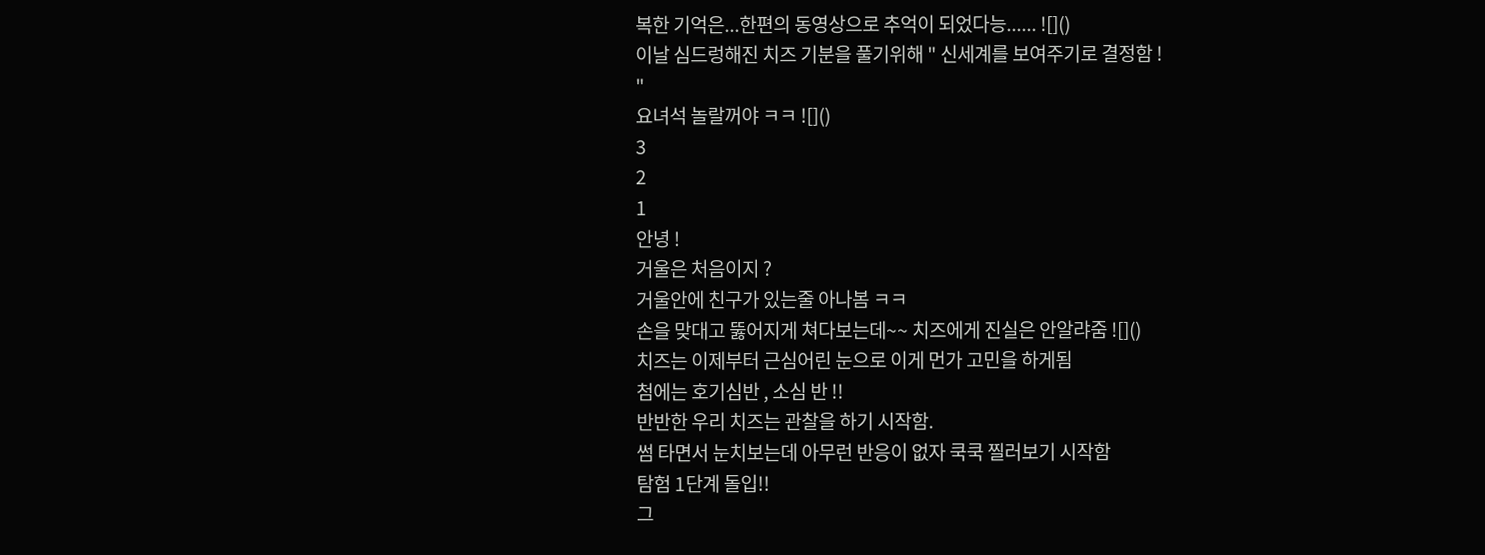복한 기억은...한편의 동영상으로 추억이 되었다능...... ![]()
이날 심드렁해진 치즈 기분을 풀기위해 " 신세계를 보여주기로 결정함 !
"
요녀석 놀랄꺼야 ㅋㅋ ![]()
3
2
1
안녕 !
거울은 처음이지 ?
거울안에 친구가 있는줄 아나봄 ㅋㅋ
손을 맞대고 뚫어지게 쳐다보는데~~ 치즈에게 진실은 안알랴줌 ![]()
치즈는 이제부터 근심어린 눈으로 이게 먼가 고민을 하게됨
첨에는 호기심반 , 소심 반 !!
반반한 우리 치즈는 관찰을 하기 시작함.
썸 타면서 눈치보는데 아무런 반응이 없자 쿡쿡 찔러보기 시작함
탐험 1단계 돌입!!
그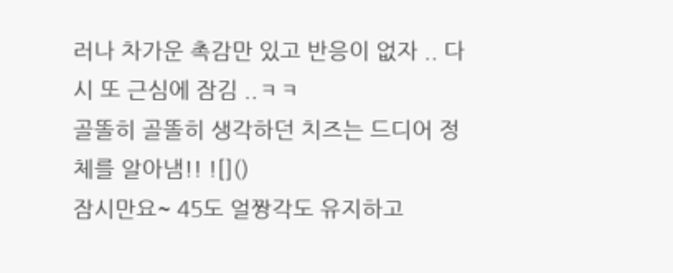러나 차가운 촉감만 있고 반응이 없자 .. 다시 또 근심에 잠김 ..ㅋㅋ
골똘히 골똘히 생각하던 치즈는 드디어 정체를 알아냄!! ![]()
잠시만요~ 45도 얼짱각도 유지하고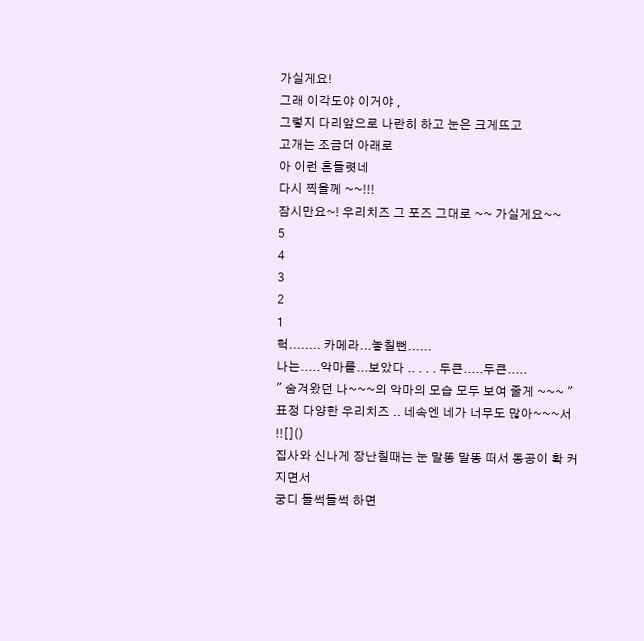가실게요!
그래 이각도야 이거야 ,
그렇지 다리앞으로 나란히 하고 눈은 크게뜨고
고개는 조금더 아래로
아 이런 흔들렷네
다시 찍을께 ~~!!!
잠시만요~! 우리치즈 그 포즈 그대로 ~~ 가실게요~~
5
4
3
2
1
헉........ 카메라...놓칠뻔......
나는.....악마를...보았다 .. . . . 두큰.....두큰.....
" 숨겨왔던 나~~~의 악마의 모습 모두 보여 줄게 ~~~ "
표정 다양한 우리치즈 .. 네속엔 네가 너무도 많아~~~서 !![]()
집사와 신나게 장난칠때는 눈 말똥 말똥 떠서 동공이 확 커지면서
궁디 들썩들썩 하면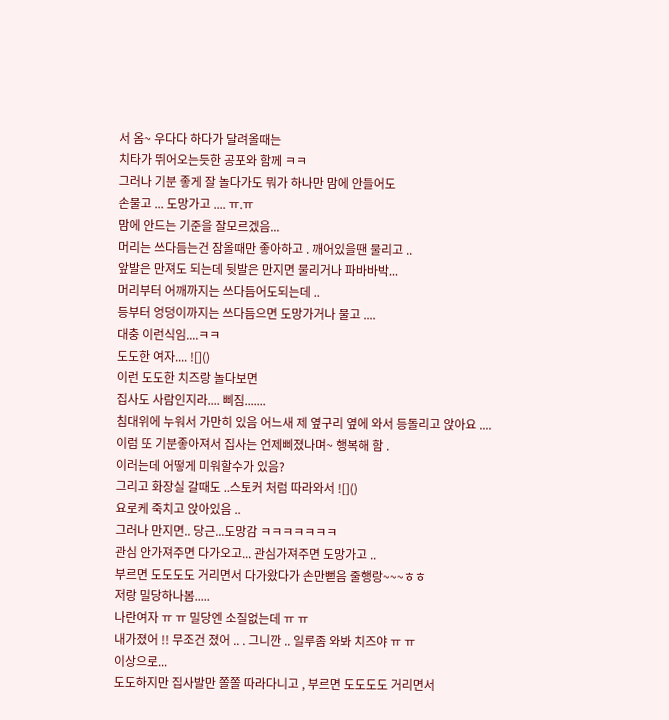서 옴~ 우다다 하다가 달려올때는
치타가 뛰어오는듯한 공포와 함께 ㅋㅋ
그러나 기분 좋게 잘 놀다가도 뭐가 하나만 맘에 안들어도
손물고 ... 도망가고 .... ㅠ.ㅠ
맘에 안드는 기준을 잘모르겠음...
머리는 쓰다듬는건 잠올때만 좋아하고 . 깨어있을땐 물리고 ..
앞발은 만져도 되는데 뒷발은 만지면 물리거나 파바바박...
머리부터 어깨까지는 쓰다듬어도되는데 ..
등부터 엉덩이까지는 쓰다듬으면 도망가거나 물고 ....
대충 이런식임....ㅋㅋ
도도한 여자.... ![]()
이런 도도한 치즈랑 놀다보면
집사도 사람인지라.... 삐짐.......
침대위에 누워서 가만히 있음 어느새 제 옆구리 옆에 와서 등돌리고 앉아요 ....
이럼 또 기분좋아져서 집사는 언제삐졌나며~ 행복해 함 .
이러는데 어떻게 미워할수가 있음?
그리고 화장실 갈때도 ..스토커 처럼 따라와서 ![]()
요로케 죽치고 앉아있음 ..
그러나 만지면.. 당근...도망감 ㅋㅋㅋㅋㅋㅋㅋ
관심 안가져주면 다가오고... 관심가져주면 도망가고 ..
부르면 도도도도 거리면서 다가왔다가 손만뻗음 줄행랑~~~ㅎㅎ
저랑 밀당하나봄.....
나란여자 ㅠ ㅠ 밀당엔 소질없는데 ㅠ ㅠ
내가졌어 !! 무조건 졌어 .. . 그니깐 .. 일루좀 와봐 치즈야 ㅠ ㅠ
이상으로...
도도하지만 집사발만 쫄쫄 따라다니고 , 부르면 도도도도 거리면서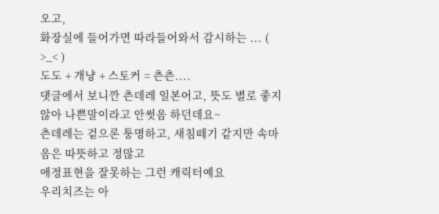오고,
화장실에 들어가면 따라들어와서 감시하는 ... ( >_< )
도도 + 개냥 + 스토커 = 츤츤....
댓글에서 보니깐 츤데레 일본어고, 뜻도 별로 좋지않아 나쁜말이라고 안썻음 하던데요~
츤데레는 겉으론 퉁명하고, 새침떼기 같지만 속마음은 따뜻하고 정많고
애정표현을 잘못하는 그런 캐릭터예요
우리치즈는 아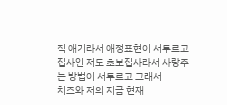직 애기라서 애정표현이 서투르고
집사인 저도 초보집사라서 사랑주는 방법이 서투르고 그래서
치즈와 저의 지금 현재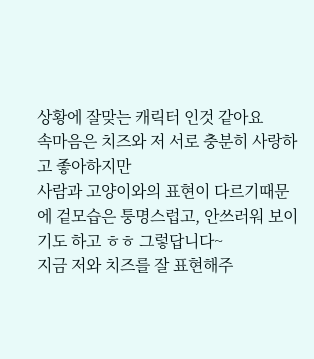상황에 잘맞는 캐릭터 인것 같아요
속마음은 치즈와 저 서로 충분히 사랑하고 좋아하지만
사람과 고양이와의 표현이 다르기때문에 겉모습은 퉁명스럽고, 안쓰러워 보이기도 하고 ㅎㅎ 그렇답니다~
지금 저와 치즈를 잘 표현해주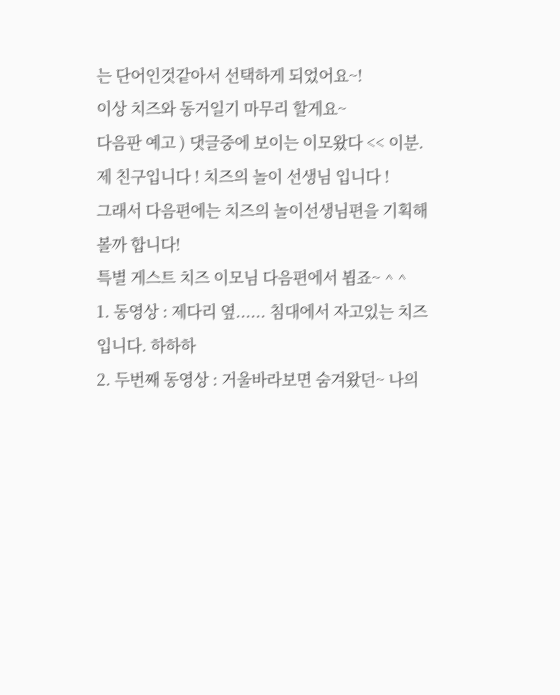는 단어인것같아서 선택하게 되었어요~!
이상 치즈와 동거일기 마무리 할게요~
다음판 예고 ) 댓글중에 보이는 이모왔다 << 이분.
제 친구입니다 ! 치즈의 놀이 선생님 입니다 !
그래서 다음편에는 치즈의 놀이선생님편을 기획해볼까 합니다!
특별 게스트 치즈 이모님 다음편에서 뵙죠~ ^ ^
1. 동영상 : 제다리 옆...... 침대에서 자고있는 치즈입니다. 하하하
2. 두번째 동영상 : 거울바라보면 숨겨왔던~ 나의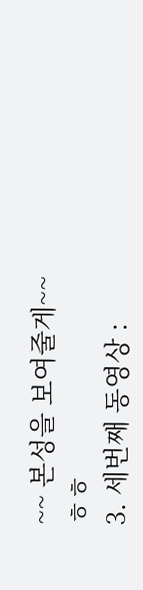~~ 본성을 보여줄게~~ㅎㅎ
3. 세번째 동영상 :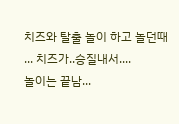치즈와 탈출 놀이 하고 놀던때 ... 치즈가..승질내서....
놀이는 끝남...